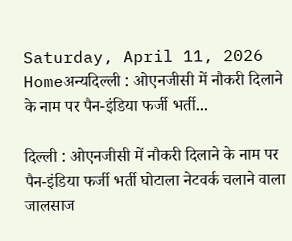Saturday, April 11, 2026
Homeअन्यदिल्ली : ओएनजीसी में नौकरी दिलाने के नाम पर पैन-इंडिया फर्जी भर्ती...

दिल्ली : ओएनजीसी में नौकरी दिलाने के नाम पर पैन-इंडिया फर्जी भर्ती घोटाला नेटवर्क चलाने वाला जालसाज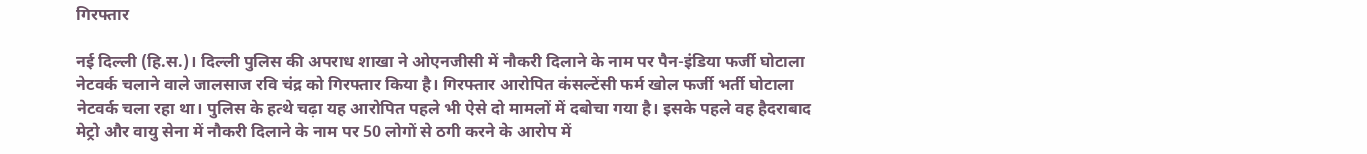गिरफ्तार

नई दिल्ली (हि.स.)। दिल्ली पुलिस की अपराध शाखा ने ओएनजीसी में नौकरी दिलाने के नाम पर पैन-इंडिया फर्जी घोटाला नेटवर्क चलाने वाले जालसाज रवि चंद्र को गिरफ्तार किया है। गिरफ्तार आरोपित कंसल्टेंसी फर्म खोल फर्जी भर्ती घोटाला नेटवर्क चला रहा था। पुलिस के हत्थे चढ़ा यह आरोपित पहले भी ऐसे दो मामलों में दबोचा गया है। इसके पहले वह हैदराबाद मेट्रो और वायु सेना में नौकरी दिलाने के नाम पर 50 लोगों से ठगी करने के आरोप में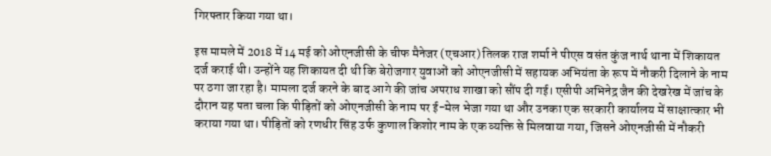गिरफ्तार किया गया था।

इस मामले में 2018 में 14 मई को ओएनजीसी के चीफ मैनेजर (एचआर) तिलक राज शर्मा ने पीएस वसंत कुंज नार्थ थाना में शिकायत दर्ज कराई थी। उन्होंने यह शिकायत दी थी कि बेरोजगार युवाओं को ओएनजीसी में सहायक अभियंता के रूप में नौकरी दिलाने के नाम पर ठगा जा रहा है। मामला दर्ज करने के बाद आगे की जांच अपराध शाखा को सौंप दी गई। एसीपी अभिनेद्र जैन की देखरेख में जांच के दौरान यह पता चला कि पीड़ितों को ओएनजीसी के नाम पर ई-मेल भेजा गया था और उनका एक सरकारी कार्यालय में साक्षात्कार भी कराया गया था। पीड़ितों को रणधीर सिंह उर्फ कुणाल किशोर नाम के एक व्यक्ति से मिलवाया गया, जिसने ओएनजीसी में नौकरी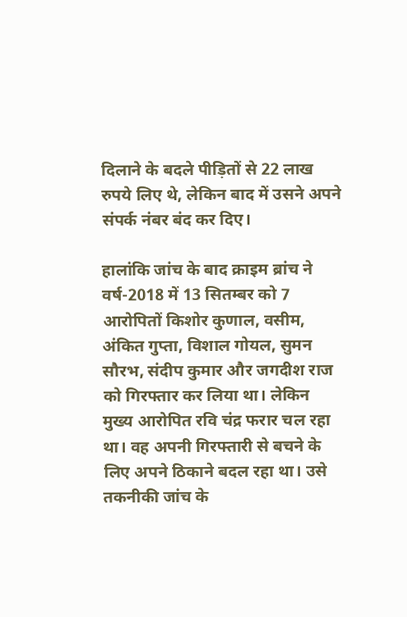दिलाने के बदले पीड़ितों से 22 लाख रुपये लिए थे, लेकिन बाद में उसने अपने संपर्क नंबर बंद कर दिए।

हालांकि जांच के बाद क्राइम ब्रांच ने वर्ष-2018 में 13 सितम्बर को 7 आरोपितों किशोर कुणाल, वसीम, अंकित गुप्ता, विशाल गोयल, सुमन सौरभ, संदीप कुमार और जगदीश राज को गिरफ्तार कर लिया था। लेकिन मुख्य आरोपित रवि चंद्र फरार चल रहा था। वह अपनी गिरफ्तारी से बचने के लिए अपने ठिकाने बदल रहा था। उसे तकनीकी जांच के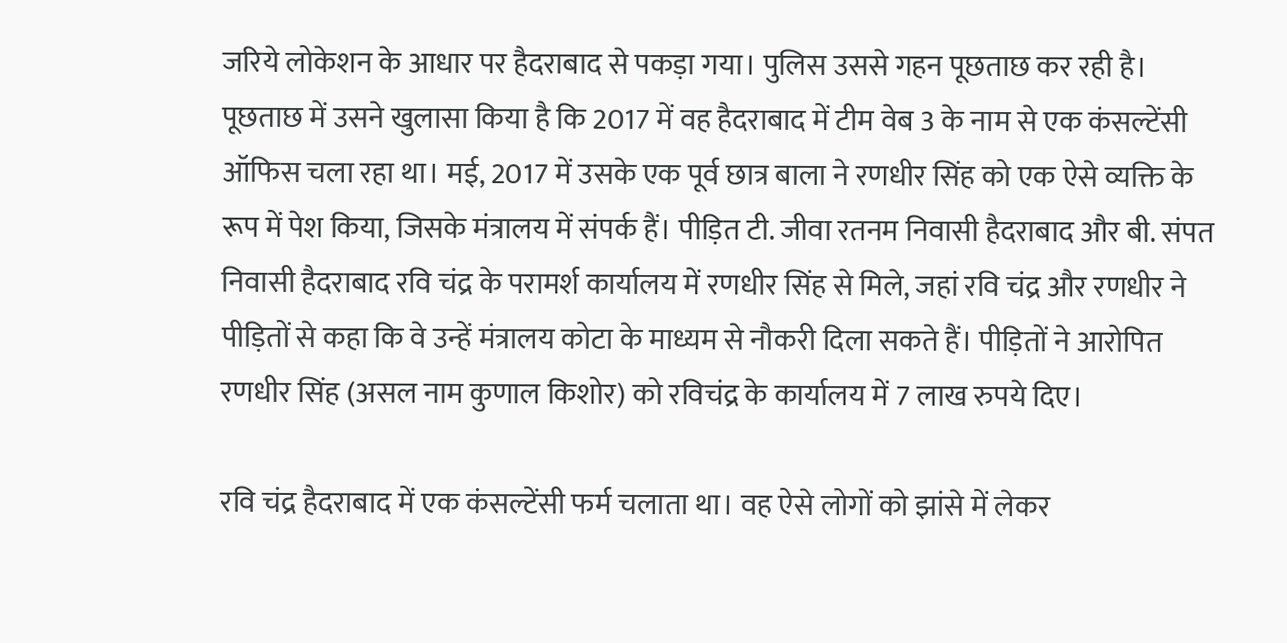जरिये लोकेशन के आधार पर हैदराबाद से पकड़ा गया। पुलिस उससे गहन पूछताछ कर रही है। पूछताछ में उसने खुलासा किया है कि 2017 में वह हैदराबाद में टीम वेब 3 के नाम से एक कंसल्टेंसी ऑफिस चला रहा था। मई, 2017 में उसके एक पूर्व छात्र बाला ने रणधीर सिंह को एक ऐसे व्यक्ति के रूप में पेश किया, जिसके मंत्रालय में संपर्क हैं। पीड़ित टी. जीवा रतनम निवासी हैदराबाद और बी. संपत निवासी हैदराबाद रवि चंद्र के परामर्श कार्यालय में रणधीर सिंह से मिले, जहां रवि चंद्र और रणधीर ने पीड़ितों से कहा कि वे उन्हें मंत्रालय कोटा के माध्यम से नौकरी दिला सकते हैं। पीड़ितों ने आरोपित रणधीर सिंह (असल नाम कुणाल किशोर) को रविचंद्र के कार्यालय में 7 लाख रुपये दिए।

रवि चंद्र हैदराबाद में एक कंसल्टेंसी फर्म चलाता था। वह ऐसे लोगों को झांसे में लेकर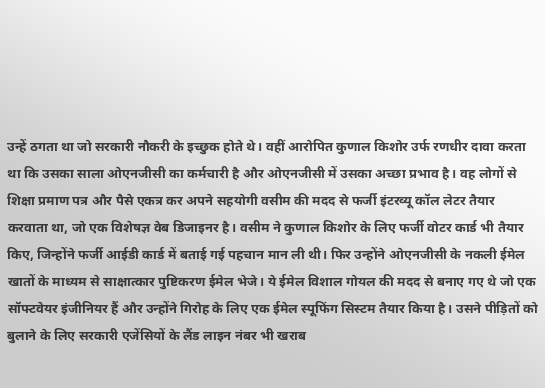उन्हें ठगता था जो सरकारी नौकरी के इच्छुक होते थे। वहीं आरोपित कुणाल किशोर उर्फ रणधीर दावा करता था कि उसका साला ओएनजीसी का कर्मचारी है और ओएनजीसी में उसका अच्छा प्रभाव है। वह लोगों से शिक्षा प्रमाण पत्र और पैसे एकत्र कर अपने सहयोगी वसीम की मदद से फर्जी इंटरव्यू कॉल लेटर तैयार करवाता था, जो एक विशेषज्ञ वेब डिजाइनर है। वसीम ने कुणाल किशोर के लिए फर्जी वोटर कार्ड भी तैयार किए, जिन्होंने फर्जी आईडी कार्ड में बताई गई पहचान मान ली थी। फिर उन्होंने ओएनजीसी के नकली ईमेल खातों के माध्यम से साक्षात्कार पुष्टिकरण ईमेल भेजे। ये ईमेल विशाल गोयल की मदद से बनाए गए थे जो एक सॉफ्टवेयर इंजीनियर हैं और उन्होंने गिरोह के लिए एक ईमेल स्पूफिंग सिस्टम तैयार किया है। उसने पीड़ितों को बुलाने के लिए सरकारी एजेंसियों के लैंड लाइन नंबर भी खराब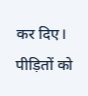कर दिए। पीड़ितों को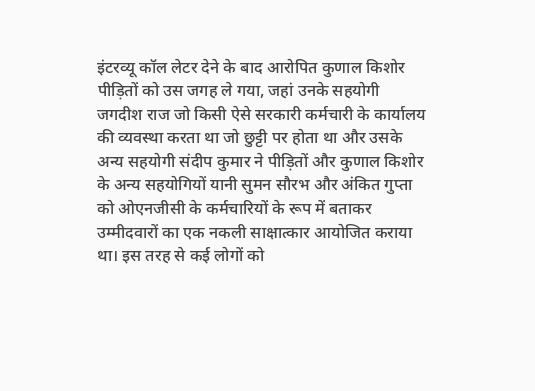इंटरव्यू कॉल लेटर देने के बाद आरोपित कुणाल किशोर पीड़ितों को उस जगह ले गया, जहां उनके सहयोगी जगदीश राज जो किसी ऐसे सरकारी कर्मचारी के कार्यालय की व्यवस्था करता था जो छुट्टी पर होता था और उसके अन्य सहयोगी संदीप कुमार ने पीड़ितों और कुणाल किशोर के अन्य सहयोगियों यानी सुमन सौरभ और अंकित गुप्ता को ओएनजीसी के कर्मचारियों के रूप में बताकर उम्मीदवारों का एक नकली साक्षात्कार आयोजित कराया था। इस तरह से कई लोगों को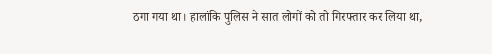ठगा गया था। हालांकि पुलिस ने सात लोगों को तो गिरफ्तार कर लिया था,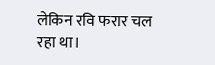लेकिन रवि फरार चल रहा था।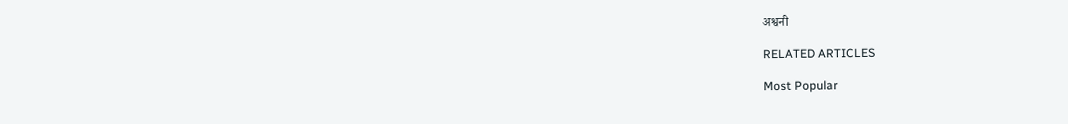अश्वनी

RELATED ARTICLES

Most Popular